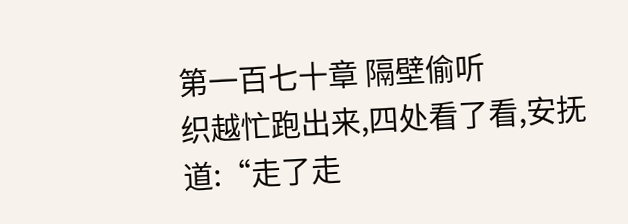第一百七十章 隔壁偷听
织越忙跑出来,四处看了看,安抚道:“走了走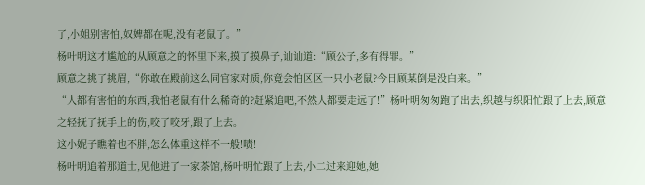了,小姐别害怕,奴婢都在呢,没有老鼠了。”
杨叶明这才尴尬的从顾意之的怀里下来,摸了摸鼻子,讪讪道:“顾公子,多有得罪。”
顾意之挑了挑眉,“你敢在殿前这么同官家对质,你竟会怕区区一只小老鼠?今日顾某倒是没白来。”
“人都有害怕的东西,我怕老鼠有什么稀奇的?赶紧追吧,不然人都要走远了!”杨叶明匆匆跑了出去,织越与织阳忙跟了上去,顾意之轻抚了抚手上的伤,咬了咬牙,跟了上去。
这小妮子瞧着也不胖,怎么体重这样不一般!啧!
杨叶明追着那道士,见他进了一家茶馆,杨叶明忙跟了上去,小二过来迎她,她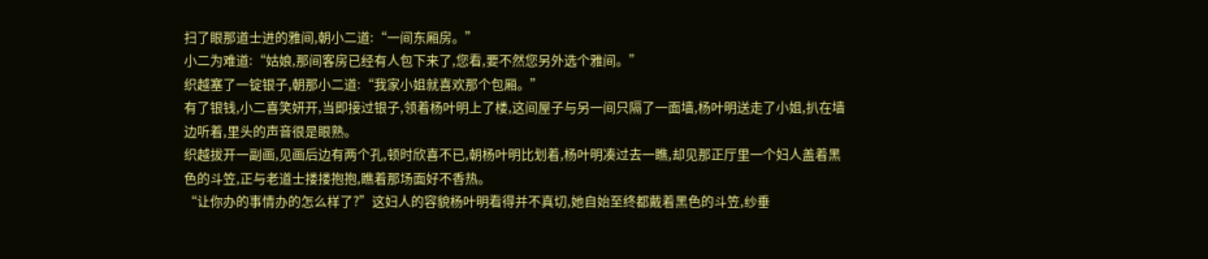扫了眼那道士进的雅间,朝小二道:“一间东厢房。”
小二为难道:“姑娘,那间客房已经有人包下来了,您看,要不然您另外选个雅间。”
织越塞了一锭银子,朝那小二道:“我家小姐就喜欢那个包厢。”
有了银钱,小二喜笑妍开,当即接过银子,领着杨叶明上了楼,这间屋子与另一间只隔了一面墙,杨叶明送走了小姐,扒在墙边听着,里头的声音很是眼熟。
织越拔开一副画,见画后边有两个孔,顿时欣喜不已,朝杨叶明比划着,杨叶明凑过去一瞧,却见那正厅里一个妇人盖着黑色的斗笠,正与老道士搂搂抱抱,瞧着那场面好不香热。
“让你办的事情办的怎么样了?”这妇人的容貌杨叶明看得并不真切,她自始至终都戴着黑色的斗笠,纱垂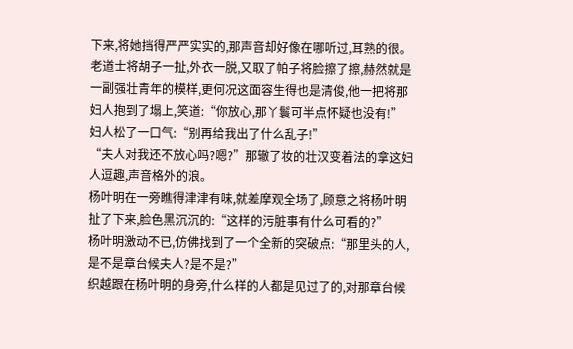下来,将她挡得严严实实的,那声音却好像在哪听过,耳熟的很。
老道士将胡子一扯,外衣一脱,又取了帕子将脸擦了擦,赫然就是一副强壮青年的模样,更何况这面容生得也是清俊,他一把将那妇人抱到了塌上,笑道:“你放心,那丫鬟可半点怀疑也没有!”
妇人松了一口气:“别再给我出了什么乱子!”
“夫人对我还不放心吗?嗯?”那辙了妆的壮汉变着法的拿这妇人逗趣,声音格外的浪。
杨叶明在一旁瞧得津津有味,就差摩观全场了,顾意之将杨叶明扯了下来,脸色黑沉沉的:“这样的污脏事有什么可看的?”
杨叶明激动不已,仿佛找到了一个全新的突破点:“那里头的人,是不是章台候夫人?是不是?”
织越跟在杨叶明的身旁,什么样的人都是见过了的,对那章台候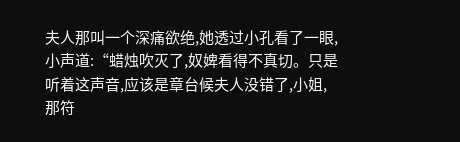夫人那叫一个深痛欲绝,她透过小孔看了一眼,小声道:“蜡烛吹灭了,奴婢看得不真切。只是听着这声音,应该是章台候夫人没错了,小姐,那符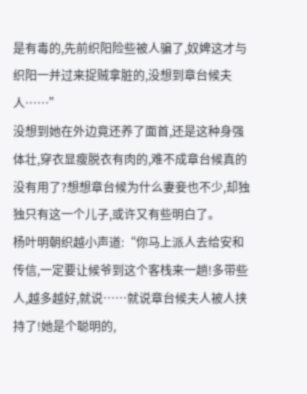是有毒的,先前织阳险些被人骗了,奴婢这才与织阳一并过来捉贼拿脏的,没想到章台候夫人……”
没想到她在外边竟还养了面首,还是这种身强体壮,穿衣显瘦脱衣有肉的,难不成章台候真的没有用了?想想章台候为什么妻妾也不少,却独独只有这一个儿子,或许又有些明白了。
杨叶明朝织越小声道:“你马上派人去给安和传信,一定要让候爷到这个客栈来一趟!多带些人,越多越好,就说……就说章台候夫人被人挟持了!她是个聪明的,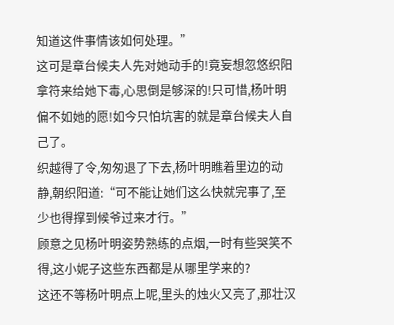知道这件事情该如何处理。”
这可是章台候夫人先对她动手的!竟妄想忽悠织阳拿符来给她下毒,心思倒是够深的!只可惜,杨叶明偏不如她的愿!如今只怕坑害的就是章台候夫人自己了。
织越得了令,匆匆退了下去,杨叶明瞧着里边的动静,朝织阳道:“可不能让她们这么快就完事了,至少也得撑到候爷过来才行。”
顾意之见杨叶明姿势熟练的点烟,一时有些哭笑不得,这小妮子这些东西都是从哪里学来的?
这还不等杨叶明点上呢,里头的烛火又亮了,那壮汉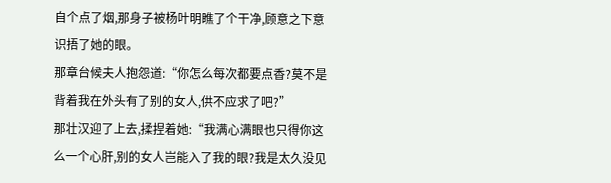自个点了烟,那身子被杨叶明瞧了个干净,顾意之下意识捂了她的眼。
那章台候夫人抱怨道:“你怎么每次都要点香?莫不是背着我在外头有了别的女人,供不应求了吧?”
那壮汉迎了上去,揉捏着她:“我满心满眼也只得你这么一个心肝,别的女人岂能入了我的眼?我是太久没见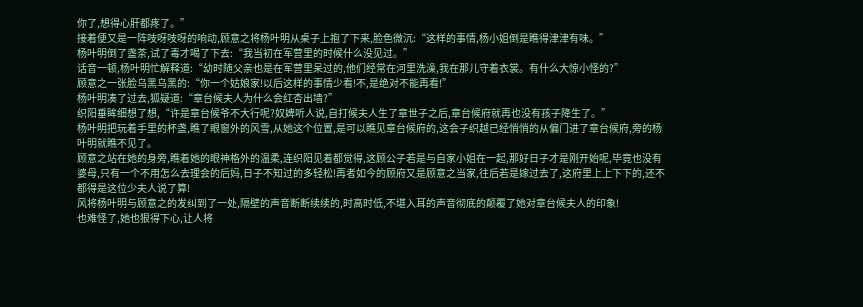你了,想得心肝都疼了。”
接着便又是一阵吱呀吱呀的响动,顾意之将杨叶明从桌子上抱了下来,脸色微沉:“这样的事情,杨小姐倒是瞧得津津有味。”
杨叶明倒了盏茶,试了毒才喝了下去:“我当初在军营里的时候什么没见过。”
话音一顿,杨叶明忙解释道:“幼时随父亲也是在军营里呆过的,他们经常在河里洗澡,我在那儿守着衣裳。有什么大惊小怪的?”
顾意之一张脸乌黑乌黑的:“你一个姑娘家!以后这样的事情少看!不,是绝对不能再看!”
杨叶明凑了过去,狐疑道:“章台候夫人为什么会红杏出墙?”
织阳垂眸细想了想,“许是章台候爷不大行呢?奴婢听人说,自打候夫人生了章世子之后,章台候府就再也没有孩子降生了。”
杨叶明把玩着手里的杯盏,瞧了眼窗外的风雪,从她这个位置,是可以瞧见章台候府的,这会子织越已经悄悄的从偏门进了章台候府,旁的杨叶明就瞧不见了。
顾意之站在她的身旁,瞧着她的眼神格外的温柔,连织阳见着都觉得,这顾公子若是与自家小姐在一起,那好日子才是刚开始呢,毕竟也没有婆母,只有一个不用怎么去理会的后妈,日子不知过的多轻松!再者如今的顾府又是顾意之当家,往后若是嫁过去了,这府里上上下下的,还不都得是这位少夫人说了算!
风将杨叶明与顾意之的发纠到了一处,隔壁的声音断断续续的,时高时低,不堪入耳的声音彻底的颠覆了她对章台候夫人的印象!
也难怪了,她也狠得下心,让人将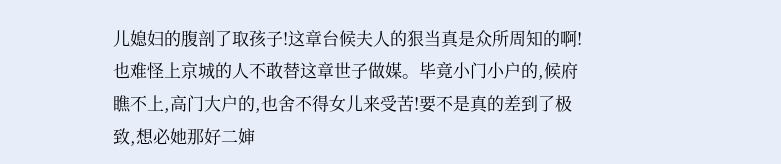儿媳妇的腹剖了取孩子!这章台候夫人的狠当真是众所周知的啊!也难怪上京城的人不敢替这章世子做媒。毕竟小门小户的,候府瞧不上,高门大户的,也舍不得女儿来受苦!要不是真的差到了极致,想必她那好二婶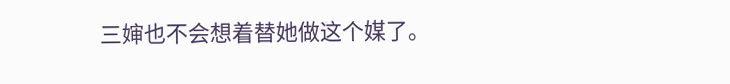三婶也不会想着替她做这个媒了。